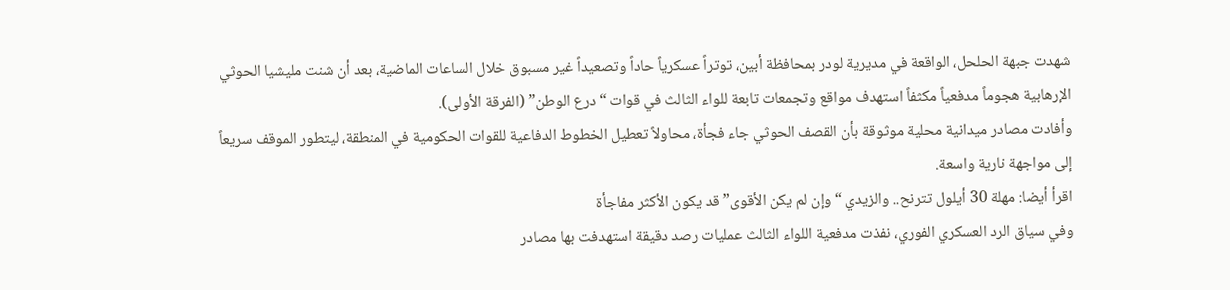شهدت جبهة الحلحل، الواقعة في مديرية لودر بمحافظة أبين، توتراً عسكرياً حاداً وتصعيداً غير مسبوق خلال الساعات الماضية، بعد أن شنت مليشيا الحوثي الإرهابية هجوماً مدفعياً مكثفاً استهدف مواقع وتجمعات تابعة للواء الثالث في قوات “درع الوطن” (الفرقة الأولى).
وأفادت مصادر ميدانية محلية موثوقة بأن القصف الحوثي جاء فجأة، محاولاً تعطيل الخطوط الدفاعية للقوات الحكومية في المنطقة، ليتطور الموقف سريعاً إلى مواجهة نارية واسعة.
اقرأ أيضا: مهلة 30 أيلول تترنح.. والزيدي “وإن لم يكن الأقوى” قد يكون الأكثر مفاجأة
وفي سياق الرد العسكري الفوري، نفذت مدفعية اللواء الثالث عمليات رصد دقيقة استهدفت بها مصادر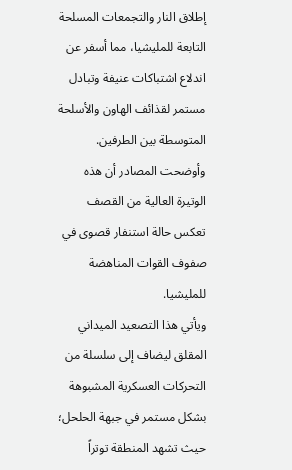إطلاق النار والتجمعات المسلحة التابعة للمليشيا، مما أسفر عن اندلاع اشتباكات عنيفة وتبادل مستمر لقذائف الهاون والأسلحة المتوسطة بين الطرفين. وأوضحت المصادر أن هذه الوتيرة العالية من القصف تعكس حالة استنفار قصوى في صفوف القوات المناهضة للمليشيا.
ويأتي هذا التصعيد الميداني المقلق ليضاف إلى سلسلة من التحركات العسكرية المشبوهة بشكل مستمر في جبهة الحلحل؛ حيث تشهد المنطقة توتراً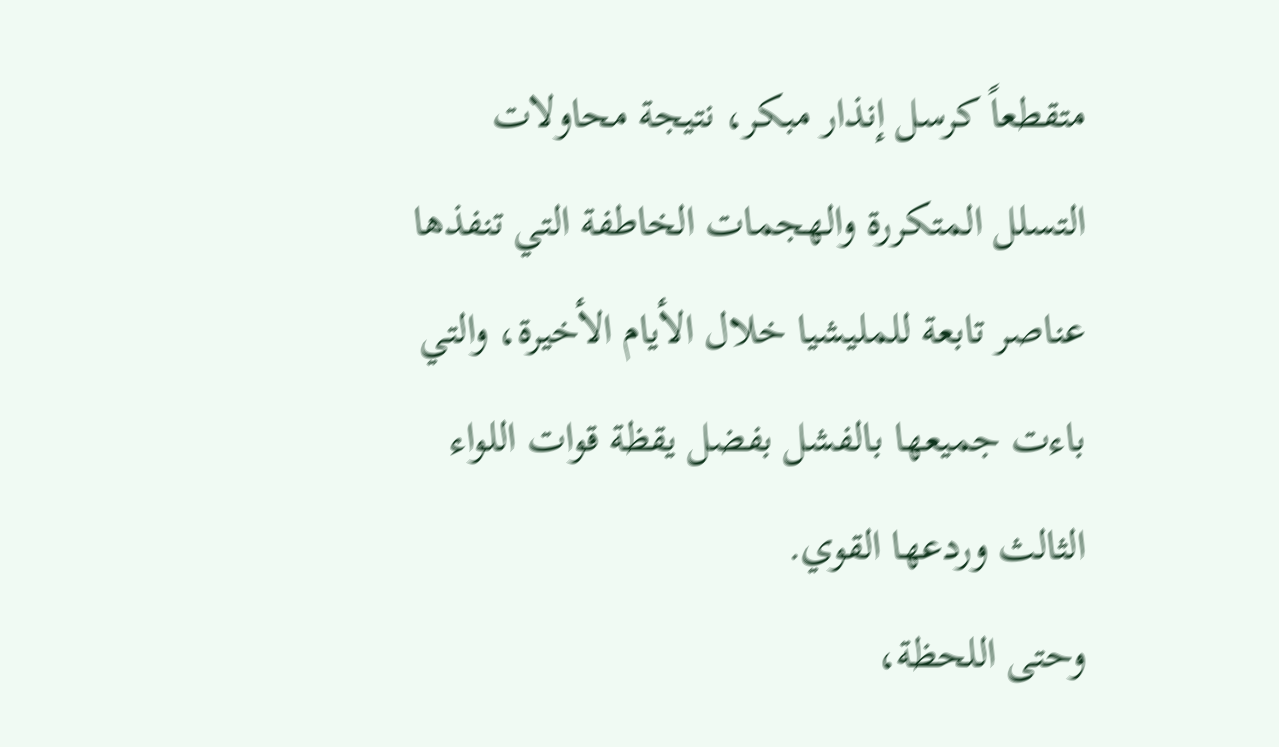متقطعاً كرسل إنذار مبكر، نتيجة محاولات التسلل المتكررة والهجمات الخاطفة التي تنفذها عناصر تابعة للمليشيا خلال الأيام الأخيرة، والتي باءت جميعها بالفشل بفضل يقظة قوات اللواء الثالث وردعها القوي.
وحتى اللحظة،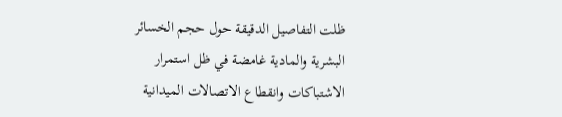ظلت التفاصيل الدقيقة حول حجم الخسائر البشرية والمادية غامضة في ظل استمرار الاشتباكات وانقطاع الاتصالات الميدانية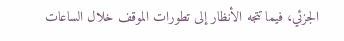الجزئي، فيما تتجه الأنظار إلى تطورات الموقف خلال الساعات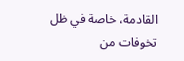القادمة، خاصة في ظل تخوفات من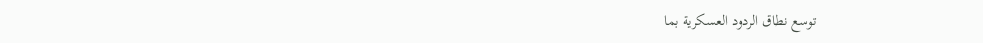توسع نطاق الردود العسكرية بما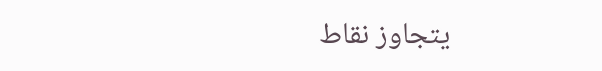يتجاوز نقاط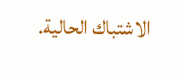الاشتباك الحالية.